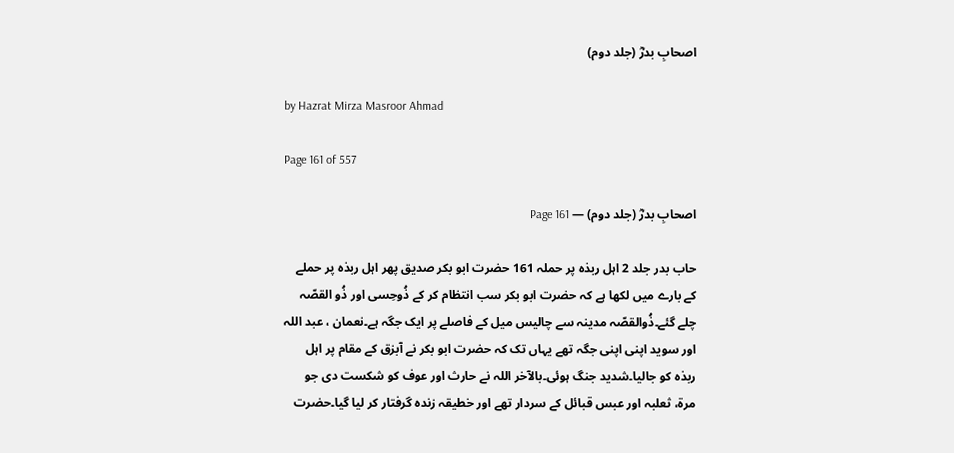اصحابِ بدرؓ (جلد دوم)

by Hazrat Mirza Masroor Ahmad

Page 161 of 557

اصحابِ بدرؓ (جلد دوم) — Page 161

حاب بدر جلد 2 اہل ربذہ پر حملہ 161 حضرت ابو بکر صدیق پھر اہل ربذہ پر حملے کے بارے میں لکھا ہے کہ حضرت ابو بکر سب انتظام کر کے ذُوحِسی اور ذُو القصّہ چلے گئے۔ذُوالقصّہ مدینہ سے چالیس میل کے فاصلے پر ایک جگہ ہے۔نعمان ، عبد اللہ اور سوید اپنی اپنی جگہ تھے یہاں تک کہ حضرت ابو بکر نے آبزق کے مقام پر اہل ربذہ کو جالیا۔شدید جنگ ہوئی۔بالآخر اللہ نے حارث اور عوف کو شکست دی جو مرة، ثعلبہ اور عبس قبائل کے سردار تھے اور خطیقہ زندہ گرفتار کر لیا گیا۔حضرت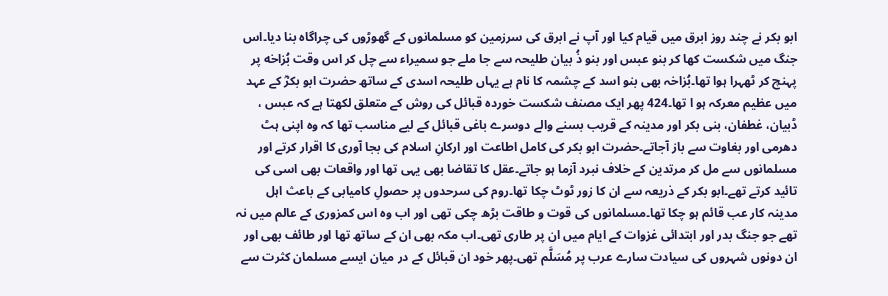ابو بکر نے چند روز ابرق میں قیام کیا اور آپ نے ابرق کی سرزمین کو مسلمانوں کے گھوڑوں کی چراگاہ بنا دیا۔اس جنگ میں شکست کھا کر بنو عبس اور بنو ذُ بیان طلیحہ سے جا ملے جو سمیراء سے چل کر اس وقت بُزاخه پر پہنچ کر ٹھہرا ہوا تھا۔بُزاخہ بھی بنو اسد کے چشمہ کا نام ہے یہاں طلیحہ اسدی کے ساتھ حضرت ابو بکرؓ کے عہد میں عظیم معرکہ ہو ا تھا۔424 پھر ایک مصنف شکست خوردہ قبائل کی روش کے متعلق لکھتا ہے کہ عبس ، ڈبیان، غطفان، بنی بکر اور مدینہ کے قریب بسنے والے دوسرے باغی قبائل کے لیے مناسب تھا کہ وہ اپنی ہٹ دھرمی اور بغاوت سے باز آجاتے۔حضرت ابو بکر کی کامل اطاعت اور ارکانِ اسلام کی بجا آوری کا اقرار کرتے اور مسلمانوں سے مل کر مرتدین کے خلاف نبرد آزما ہو جاتے۔عقل کا تقاضا بھی یہی تھا اور واقعات بھی اسی کی تائید کرتے تھے۔ابو بکر کے ذریعہ سے ان کا زور ٹوٹ چکا تھا۔روم کی سرحدوں پر حصولِ کامیابی کے باعث اہل مدینہ کار عب قائم ہو چکا تھا۔مسلمانوں کی قوت و طاقت بڑھ چکی تھی اور اب وہ اس کمزوری کے عالم میں نہ تھے جو جنگ بدر اور ابتدائی غزوات کے ایام میں ان پر طاری تھی۔اب مکہ بھی ان کے ساتھ تھا اور طائف بھی اور ان دونوں شہروں کی سیادت سارے عرب پر مُسَلَّم تھی۔پھر خود ان قبائل کے در میان ایسے مسلمان کثرت سے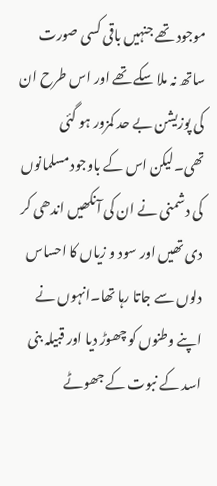موجود تھے جنہیں باقی کسی صورت ساتھ نہ ملا سکے تھے اور اس طرح ان کی پوزیشن بے حد کمزور ہو گئی تھی۔لیکن اس کے باوجود مسلمانوں کی دشمنی نے ان کی آنکھیں اندھی کر دی تھیں اور سود و زیاں کا احساس دلوں سے جاتا رہا تھا۔انہوں نے اپنے وطنوں کو چھوڑ دیا اور قبیلہ بنی اسد کے نبوت کے جھوٹے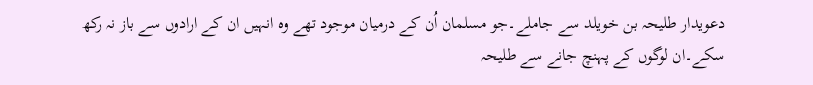دعویدار طلیحہ بن خویلد سے جاملے۔جو مسلمان اُن کے درمیان موجود تھے وہ انہیں ان کے ارادوں سے باز نہ رکھ سکے۔ان لوگوں کے پہنچ جانے سے طلیحہ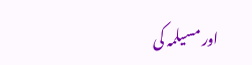اور مسیلمہ کی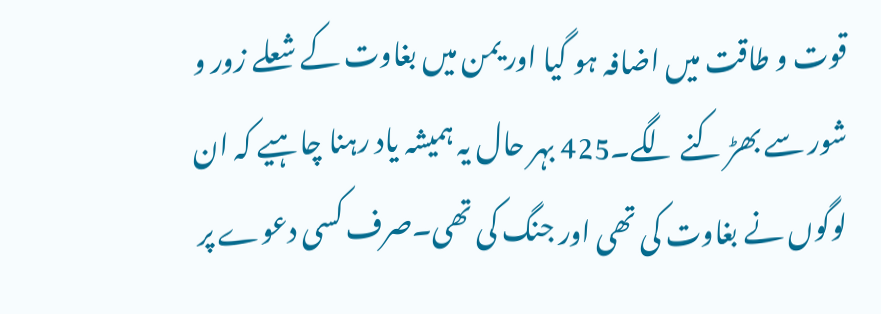قوت و طاقت میں اضافہ ہو گیا اور یمن میں بغاوت کے شعلے زور و شور سے بھڑ کنے لگے۔425 بہر حال یہ ہمیشہ یاد رہنا چاہیے کہ ان لوگوں نے بغاوت کی تھی اور جنگ کی تھی۔صرف کسی دعوے پر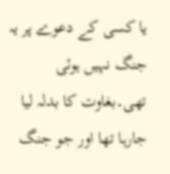یا کسی کے دعوے پر یہ جنگ نہیں ہوئی تھی۔بغاوت کا بدلہ لیا جارہا تھا اور جو جنگ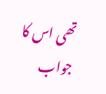تھی اس کا جواب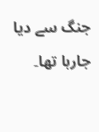جنگ سے دیا جارہا تھا۔